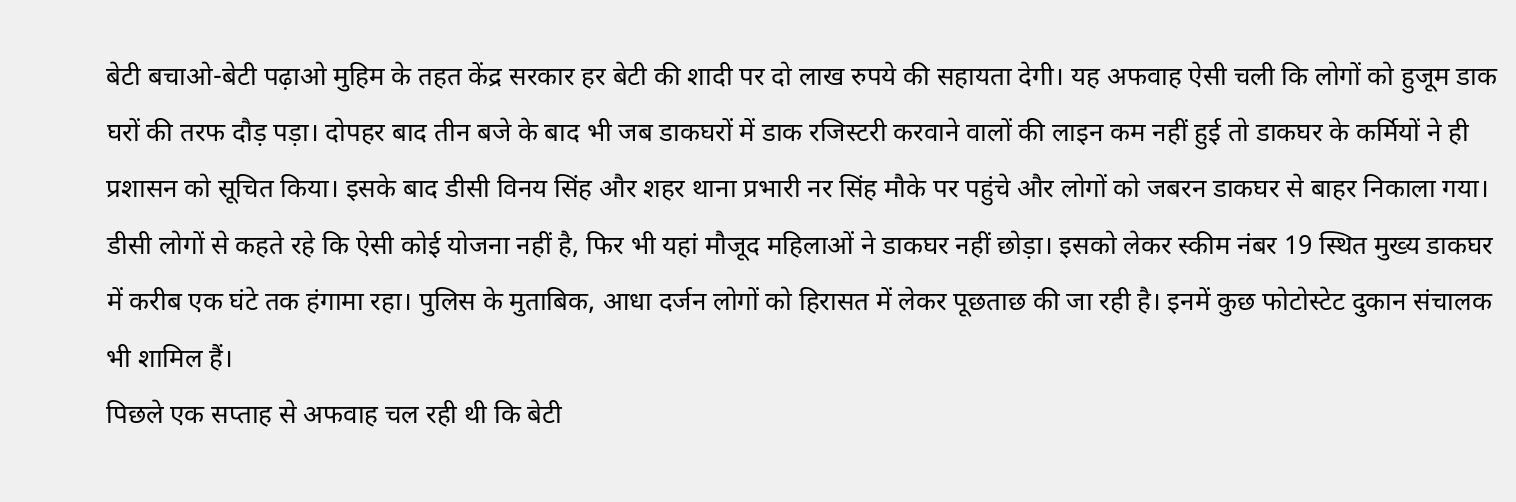बेटी बचाओ-बेटी पढ़ाओ मुहिम के तहत केंद्र सरकार हर बेटी की शादी पर दो लाख रुपये की सहायता देगी। यह अफवाह ऐसी चली कि लोगों को हुजूम डाक घरों की तरफ दौड़ पड़ा। दोपहर बाद तीन बजे के बाद भी जब डाकघरों में डाक रजिस्टरी करवाने वालों की लाइन कम नहीं हुई तो डाकघर के कर्मियों ने ही प्रशासन को सूचित किया। इसके बाद डीसी विनय सिंह और शहर थाना प्रभारी नर सिंह मौके पर पहुंचे और लोगों को जबरन डाकघर से बाहर निकाला गया। डीसी लोगों से कहते रहे कि ऐसी कोई योजना नहीं है, फिर भी यहां मौजूद महिलाओं ने डाकघर नहीं छोड़ा। इसको लेकर स्कीम नंबर 19 स्थित मुख्य डाकघर में करीब एक घंटे तक हंगामा रहा। पुलिस के मुताबिक, आधा दर्जन लोगों को हिरासत में लेकर पूछताछ की जा रही है। इनमें कुछ फोटोस्टेट दुकान संचालक भी शामिल हैं।
पिछले एक सप्ताह से अफवाह चल रही थी कि बेटी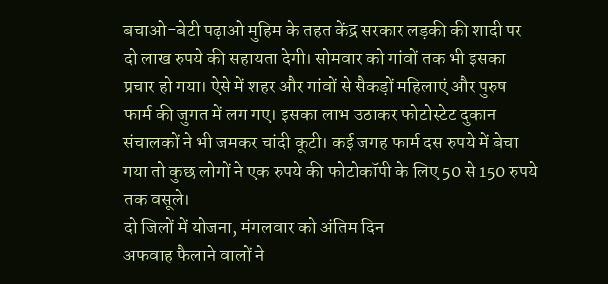बचाओ-बेटी पढ़ाओ मुहिम के तहत केंद्र सरकार लड़की की शादी पर दो लाख रुपये की सहायता देगी। सोमवार को गांवों तक भी इसका प्रचार हो गया। ऐसे में शहर और गांवों से सैकड़ों महिलाएं और पुरुष फार्म की जुगत में लग गए। इसका लाभ उठाकर फोटोस्टेट दुकान संचालकों ने भी जमकर चांदी कूटी। कई जगह फार्म दस रुपये में बेचा गया तो कुछ लोगों ने एक रुपये की फोटोकॉपी के लिए 50 से 150 रुपये तक वसूले।
दो जिलों में योजना, मंगलवार को अंतिम दिन
अफवाह फैलाने वालों ने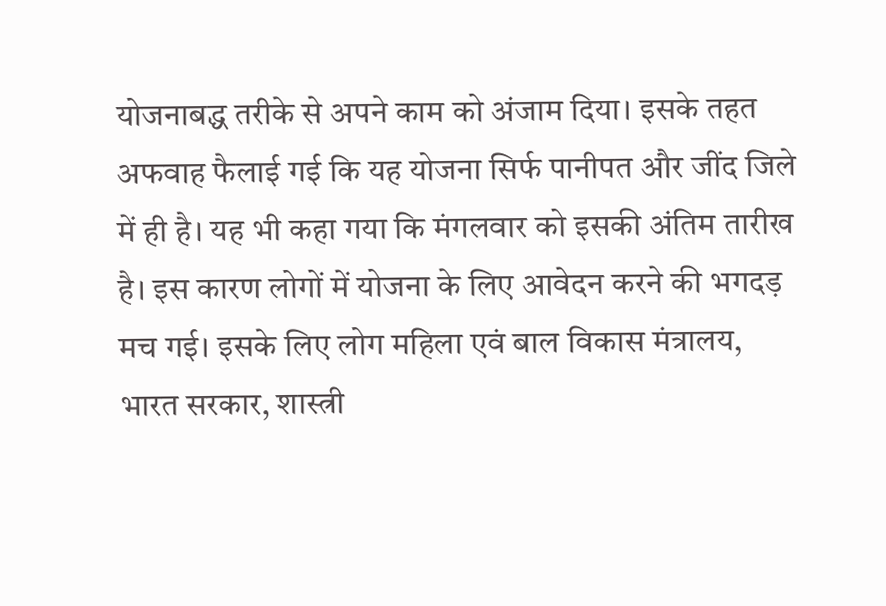योजनाबद्ध तरीके से अपने काम को अंजाम दिया। इसके तहत अफवाह फैलाई गई कि यह योजना सिर्फ पानीपत और जींद जिले में ही है। यह भी कहा गया कि मंगलवार को इसकी अंतिम तारीख है। इस कारण लोगों में योजना के लिए आवेदन करने की भगदड़ मच गई। इसके लिए लोग महिला एवं बाल विकास मंत्रालय, भारत सरकार, शास्त्री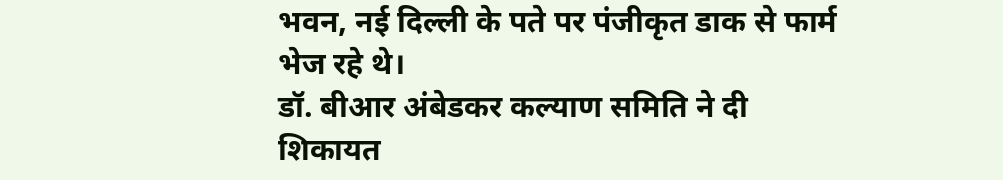भवन, नई दिल्ली के पते पर पंजीकृत डाक से फार्म भेज रहे थे।
डॉ. बीआर अंबेडकर कल्याण समिति ने दी शिकायत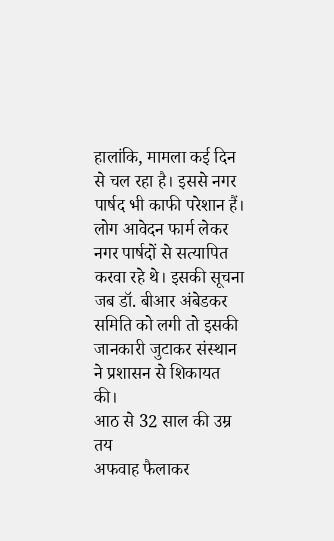हालांकि, मामला कई दिन से चल रहा है। इससे नगर पार्षद भी काफी परेशान हैं। लोग आवेदन फार्म लेकर नगर पार्षदों से सत्यापित करवा रहे थे। इसकी सूचना जब डॉ. बीआर अंबेडकर समिति को लगी तो इसकी जानकारी जुटाकर संस्थान ने प्रशासन से शिकायत की।
आठ से 32 साल की उम्र तय
अफवाह फैलाकर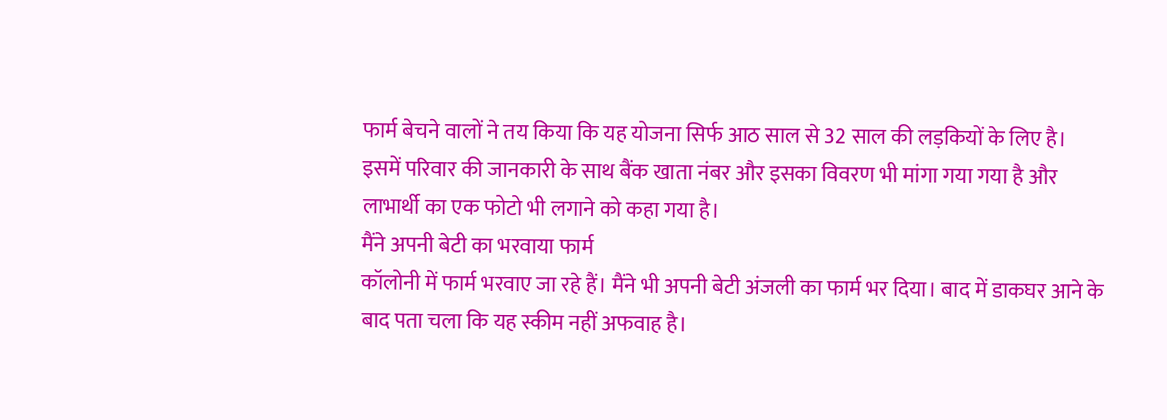फार्म बेचने वालों ने तय किया कि यह योजना सिर्फ आठ साल से 32 साल की लड़कियों के लिए है। इसमें परिवार की जानकारी के साथ बैंक खाता नंबर और इसका विवरण भी मांगा गया गया है और लाभार्थी का एक फोटो भी लगाने को कहा गया है।
मैंने अपनी बेटी का भरवाया फार्म
कॉलोनी में फार्म भरवाए जा रहे हैं। मैंने भी अपनी बेटी अंजली का फार्म भर दिया। बाद में डाकघर आने के बाद पता चला कि यह स्कीम नहीं अफवाह है।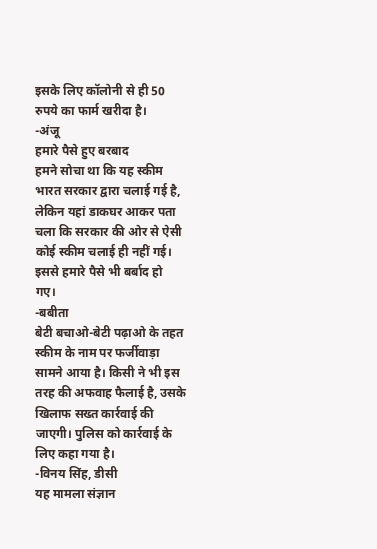इसके लिए कॉलोनी से ही 50 रुपये का फार्म खरीदा है।
-अंजू
हमारे पैसे हुए बरबाद
हमने सोचा था कि यह स्कीम भारत सरकार द्वारा चलाई गई है, लेकिन यहां डाकघर आकर पता चला कि सरकार की ओर से ऐसी कोई स्कीम चलाई ही नहीं गई। इससे हमारे पैसे भी बर्बाद हो गए।
-बबीता
बेटी बचाओ-बेटी पढ़ाओ के तहत स्कीम के नाम पर फर्जीवाड़ा सामने आया है। किसी ने भी इस तरह की अफवाह फैलाई है, उसके खिलाफ सख्त कार्रवाई की जाएगी। पुलिस को कार्रवाई के लिए कहा गया है।
-विनय सिंह, डीसी
यह मामला संज्ञान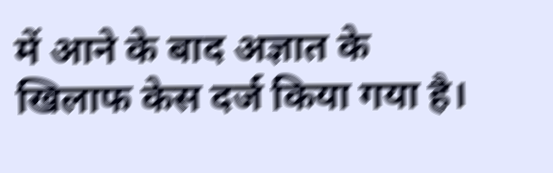में आने के बाद अज्ञात के खिलाफ केस दर्ज किया गया है।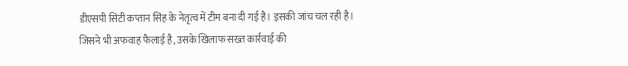डीएसपी सिटी कप्तान सिंह के नेतृत्व में टीम बना दी गई है। इसकी जांच चल रही है। जिसने भी अफवाह फैलाई है, उसके खिलाफ सख्त कार्रवाई की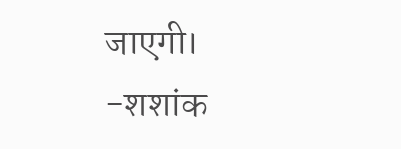जाएगी।
-शशांक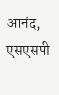आनंद, एसएसपी